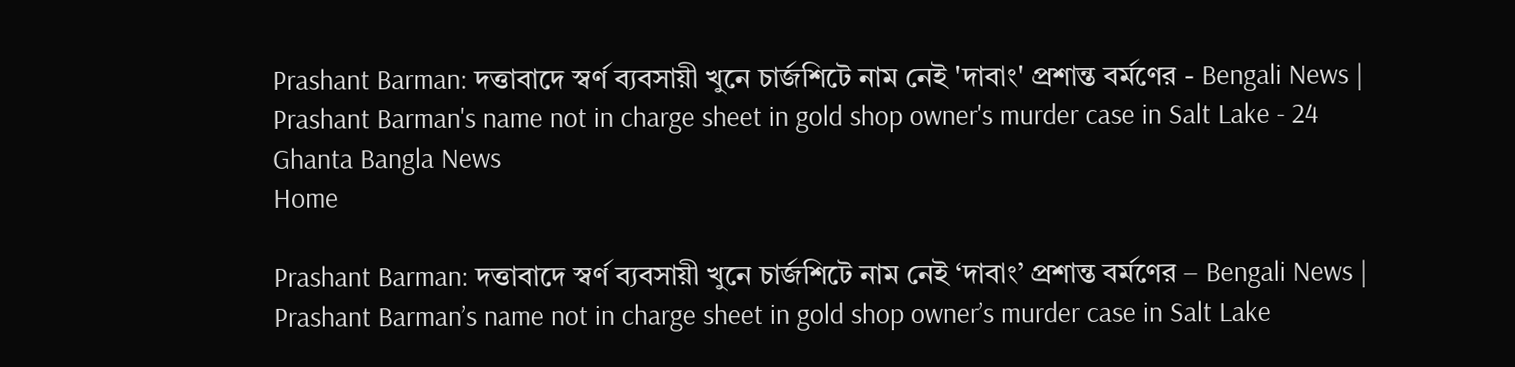Prashant Barman: দত্তাবাদে স্বর্ণ ব্যবসায়ী খুনে চার্জশিটে নাম নেই 'দাবাং' প্রশান্ত বর্মণের - Bengali News | Prashant Barman's name not in charge sheet in gold shop owner's murder case in Salt Lake - 24 Ghanta Bangla News
Home

Prashant Barman: দত্তাবাদে স্বর্ণ ব্যবসায়ী খুনে চার্জশিটে নাম নেই ‘দাবাং’ প্রশান্ত বর্মণের – Bengali News | Prashant Barman’s name not in charge sheet in gold shop owner’s murder case in Salt Lake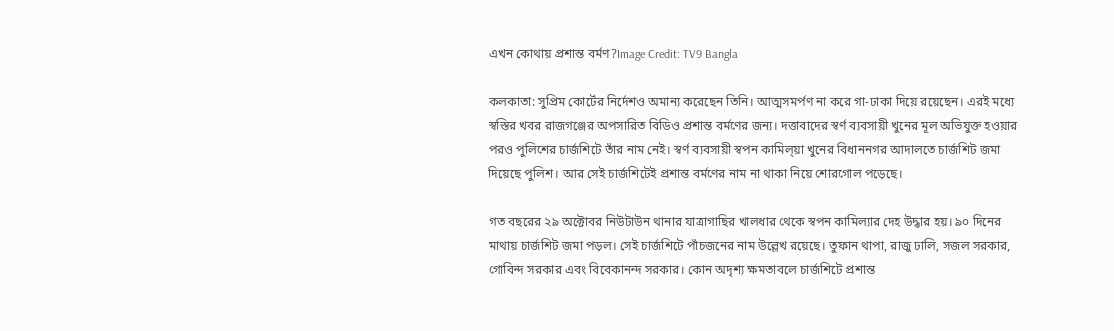এখন কোথায় প্রশান্ত বর্মণ?Image Credit: TV9 Bangla

কলকাতা: সুপ্রিম কোর্টের নির্দেশও অমান্য করেছেন তিনি। আত্মসমর্পণ না করে গা-ঢাকা দিয়ে রয়েছেন। এরই মধ্যে স্বস্তির খবর রাজগঞ্জের অপসারিত বিডিও প্রশান্ত বর্মণের জন্য। দত্তাবাদের স্বর্ণ ব্যবসায়ী খুনের মূল অভিযুক্ত হওয়ার পরও পুলিশের চার্জশিটে তাঁর নাম নেই। স্বর্ণ ব্যবসায়ী স্বপন কামিল্য়া খুনের বিধাননগর আদালতে চার্জশিট জমা দিয়েছে পুলিশ। আর সেই চার্জশিটেই প্রশান্ত বর্মণের নাম না থাকা নিয়ে শোরগোল পড়েছে।

গত বছরের ২৯ অক্টোবর নিউটাউন থানার যাত্রাগাছির খালধার থেকে স্বপন কামিল্যার দেহ উদ্ধার হয়। ৯০ দিনের মাথায় চার্জশিট জমা পড়ল। সেই চার্জশিটে পাঁচজনের নাম উল্লেখ রয়েছে। তুফান থাপা, রাজু ঢালি, সজল সরকার, গোবিন্দ সরকার এবং বিবেকানন্দ সরকার। কোন অদৃশ্য ক্ষমতাবলে চার্জশিটে প্রশান্ত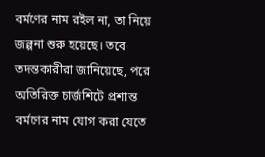বর্মণের নাম রইল না, তা নিয়ে জল্পনা শুরু হয়েছে। তবে তদন্তকারীরা জানিয়েছে, পরে অতিরিক্ত চার্জশিটে প্রশান্ত বর্মণের নাম যোগ করা যেতে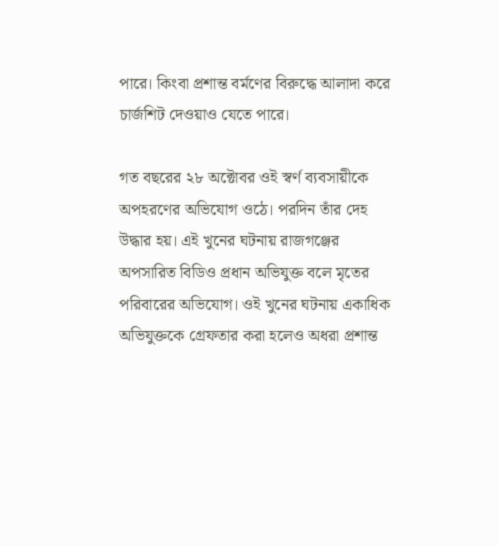পারে। কিংবা প্রশান্ত বর্মণের বিরুদ্ধে আলাদা করে চার্জশিট দেওয়াও যেতে পারে।

গত বছরের ২৮ অক্টোবর ওই স্বর্ণ ব্যবসায়ীকে অপহরণের অভিযোগ ওঠে। পরদিন তাঁর দেহ উদ্ধার হয়। এই খুনের ঘটনায় রাজগঞ্জের অপসারিত বিডিও প্রধান অভিযুক্ত বলে মৃতের পরিবারের অভিযোগ। ওই খুনের ঘটনায় একাধিক অভিযুক্তকে গ্রেফতার করা হলেও অধরা প্রশান্ত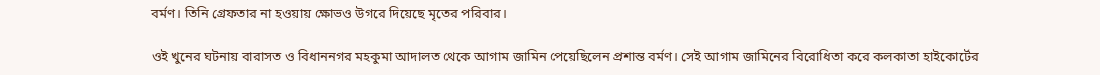বর্মণ। তিনি গ্রেফতার না হওয়ায় ক্ষোভও উগরে দিয়েছে মৃতের পরিবার।

ওই খুনের ঘটনায় বারাসত ও বিধাননগর মহকুমা আদালত থেকে আগাম জামিন পেয়েছিলেন প্রশান্ত বর্মণ। সেই আগাম জামিনের বিরোধিতা করে কলকাতা হাইকোর্টের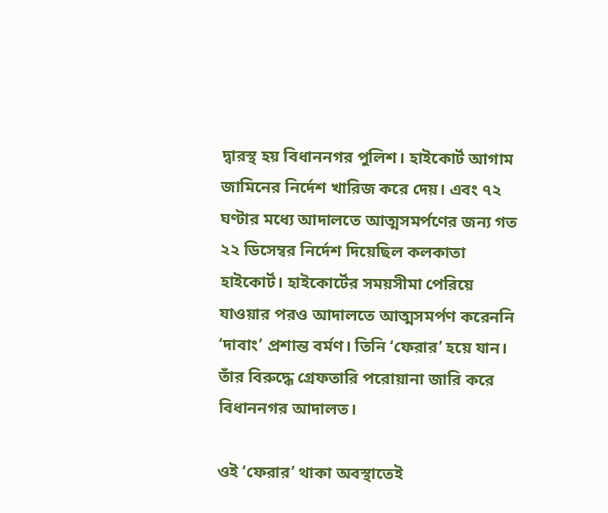দ্বারস্থ হয় বিধাননগর পুলিশ। হাইকোর্ট আগাম জামিনের নির্দেশ খারিজ করে দেয়। এবং ৭২ ঘণ্টার মধ্যে আদালতে আত্মসমর্পণের জন্য গত ২২ ডিসেম্বর নির্দেশ দিয়েছিল কলকাতা হাইকোর্ট। হাইকোর্টের সময়সীমা পেরিয়ে যাওয়ার পরও আদালতে আত্মসমর্পণ করেননি ‘দাবাং’ প্রশান্ত বর্মণ। তিনি ‘ফেরার’ হয়ে যান। তাঁর বিরুদ্ধে গ্রেফতারি পরোয়ানা জারি করে বিধাননগর আদালত।

ওই ‘ফেরার’ থাকা অবস্থাতেই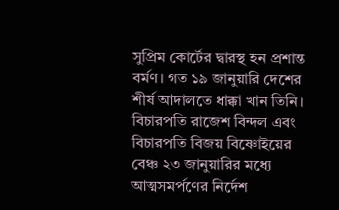সুপ্রিম কোর্টের দ্বারস্থ হন প্রশান্ত বর্মণ। গত ১৯ জানুয়ারি দেশের শীর্ষ আদালতে ধাক্কা খান তিনি। বিচারপতি রাজেশ বিন্দল এবং বিচারপতি বিজয় বিষ্ণোইয়ের বেঞ্চ ২৩ জানুয়ারির মধ্যে আত্মসমর্পণের নির্দেশ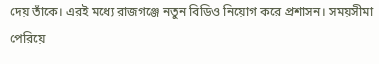দেয় তাঁকে। এরই মধ্যে রাজগঞ্জে নতুন বিডিও নিয়োগ করে প্রশাসন। সময়সীমা পেরিয়ে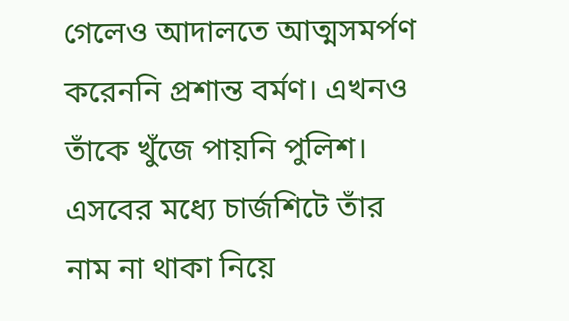গেলেও আদালতে আত্মসমর্পণ করেননি প্রশান্ত বর্মণ। এখনও তাঁকে খুঁজে পায়নি পুলিশ। এসবের মধ্যে চার্জশিটে তাঁর নাম না থাকা নিয়ে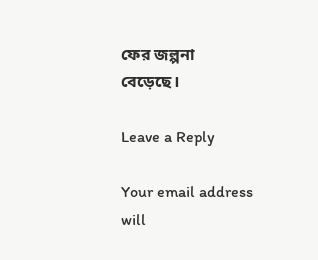ফের জল্পনা বেড়েছে।

Leave a Reply

Your email address will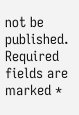not be published. Required fields are marked *